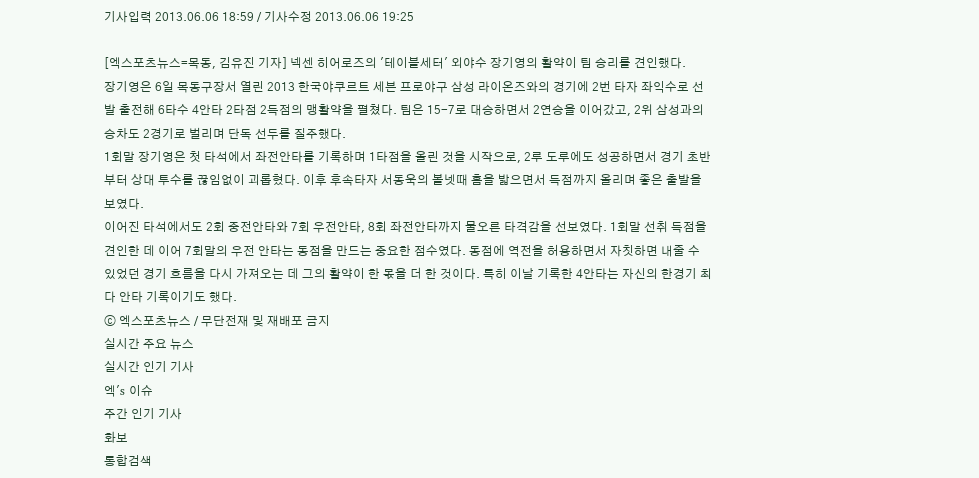기사입력 2013.06.06 18:59 / 기사수정 2013.06.06 19:25

[엑스포츠뉴스=목동, 김유진 기자] 넥센 히어로즈의 '테이블세터' 외야수 장기영의 활약이 팀 승리를 견인했다.
장기영은 6일 목동구장서 열린 2013 한국야쿠르트 세븐 프로야구 삼성 라이온즈와의 경기에 2번 타자 좌익수로 선발 출전해 6타수 4안타 2타점 2득점의 맹활약을 펼쳤다. 팀은 15-7로 대승하면서 2연승을 이어갔고, 2위 삼성과의 승차도 2경기로 벌리며 단독 선두를 질주했다.
1회말 장기영은 첫 타석에서 좌전안타를 기록하며 1타점을 올린 것을 시작으로, 2루 도루에도 성공하면서 경기 초반부터 상대 투수를 끊임없이 괴롭혔다. 이후 후속타자 서동욱의 볼넷때 홈을 밟으면서 득점까지 올리며 좋은 출발을 보였다.
이어진 타석에서도 2회 중전안타와 7회 우전안타, 8회 좌전안타까지 물오른 타격감을 선보였다. 1회말 선취 득점을 견인한 데 이어 7회말의 우전 안타는 동점을 만드는 중요한 점수였다. 동점에 역전을 허용하면서 자칫하면 내줄 수 있었던 경기 흐름을 다시 가져오는 데 그의 활약이 한 몫을 더 한 것이다. 특히 이날 기록한 4안타는 자신의 한경기 최다 안타 기록이기도 했다.
ⓒ 엑스포츠뉴스 / 무단전재 및 재배포 금지
실시간 주요 뉴스
실시간 인기 기사
엑's 이슈
주간 인기 기사
화보
통합검색